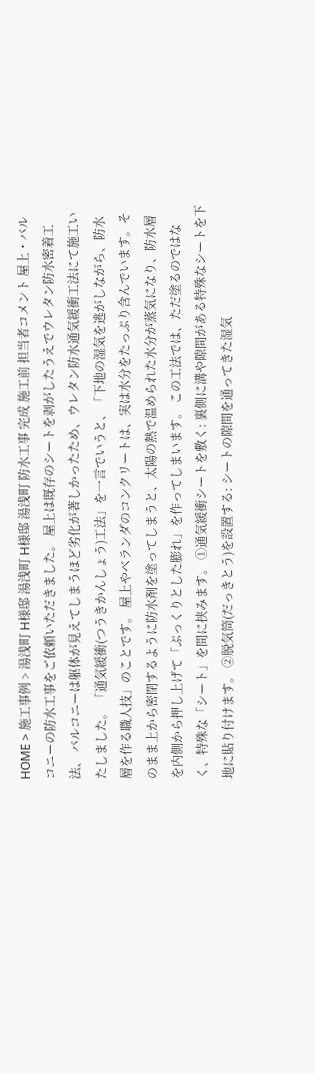HOME > 施工事例 > 湯浅町 H様邸 湯浅町 H様邸 湯浅町 防水工事 完成 施工前 担当者コメント 屋上・バルコニーの防水工事をご依頼いただきました。 屋上は既存のシートを剥がしたうえでウレタン防水密着工法、 バルコニーは躯体が見えてしまうほど劣化が著しかったため、ウレタン防水通気緩衝工法にて施工いたしました。 「通気緩衝(つうきかんしょう)工法」を一言でいうと、「下地の湿気を逃がしながら、防水層を作る職人技」のことです。 屋上やベランダのコンクリートは、実は水分をたっぷり含んでいます。そのまま上から密閉するように防水剤を塗ってしまうと、太陽の熱で温められた水分が蒸気になり、防水層を内側から押し上げて「ぷっくりとした膨れ」を作ってしまいます。 この工法では、ただ塗るのではなく、特殊な「シート」を間に挟みます。 ①通気緩衝シートを敷く: 裏側に溝や隙間がある特殊なシートを下地に貼り付けます。 ②脱気筒(だっきとう)を設置する: シートの隙間を通ってきた湿気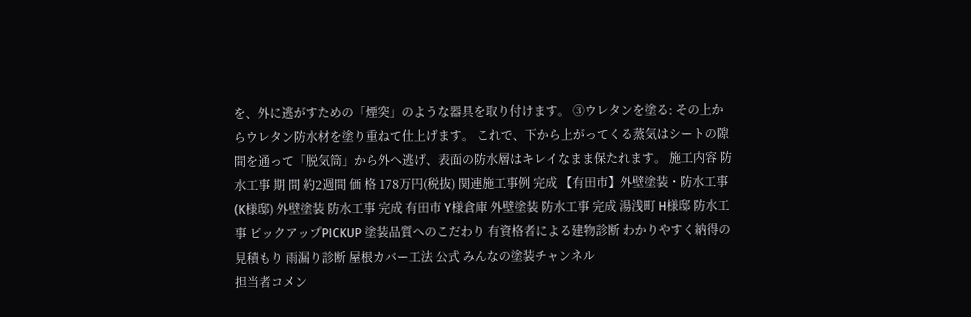を、外に逃がすための「煙突」のような器具を取り付けます。 ③ウレタンを塗る: その上からウレタン防水材を塗り重ねて仕上げます。 これで、下から上がってくる蒸気はシートの隙間を通って「脱気筒」から外へ逃げ、表面の防水層はキレイなまま保たれます。 施工内容 防水工事 期 間 約2週間 価 格 178万円(税抜) 関連施工事例 完成 【有田市】外壁塗装・防水工事(K様邸) 外壁塗装 防水工事 完成 有田市 Y様倉庫 外壁塗装 防水工事 完成 湯浅町 H様邸 防水工事 ピックアップPICKUP 塗装品質へのこだわり 有資格者による建物診断 わかりやすく納得の見積もり 雨漏り診断 屋根カバー工法 公式 みんなの塗装チャンネル
担当者コメン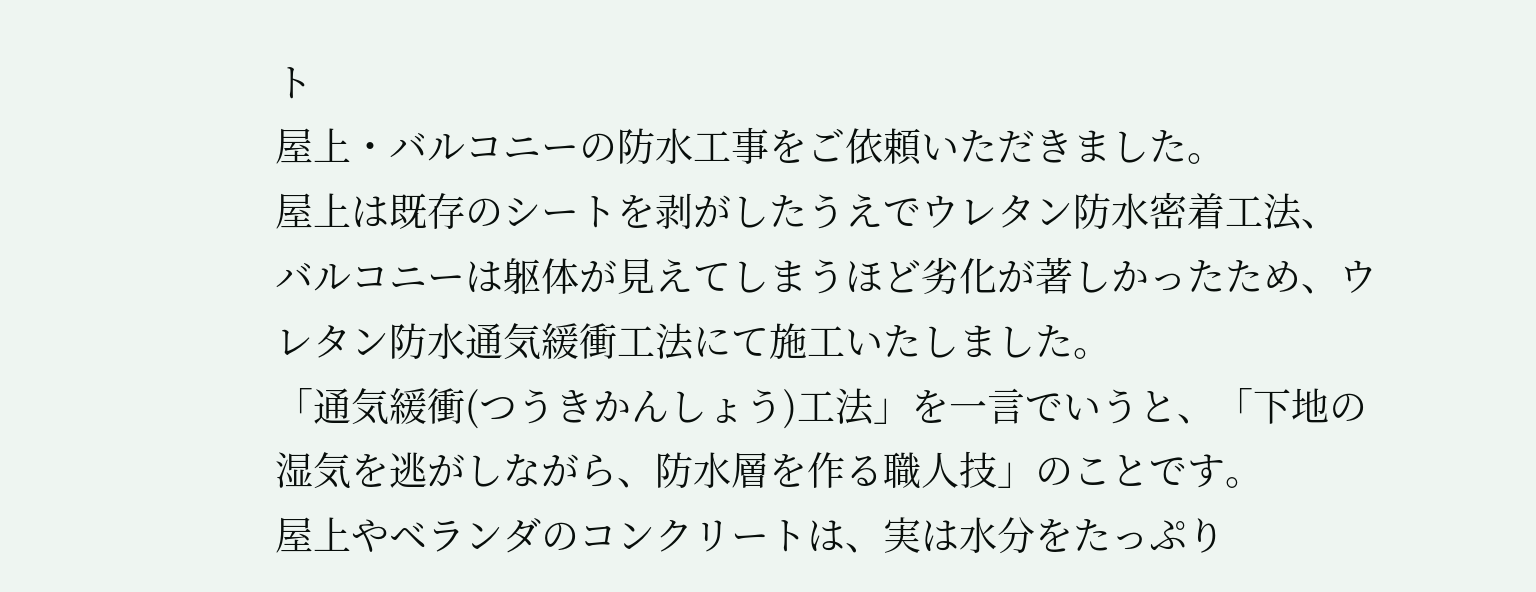ト
屋上・バルコニーの防水工事をご依頼いただきました。
屋上は既存のシートを剥がしたうえでウレタン防水密着工法、
バルコニーは躯体が見えてしまうほど劣化が著しかったため、ウレタン防水通気緩衝工法にて施工いたしました。
「通気緩衝(つうきかんしょう)工法」を一言でいうと、「下地の湿気を逃がしながら、防水層を作る職人技」のことです。
屋上やベランダのコンクリートは、実は水分をたっぷり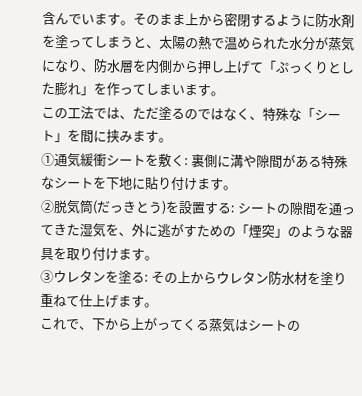含んでいます。そのまま上から密閉するように防水剤を塗ってしまうと、太陽の熱で温められた水分が蒸気になり、防水層を内側から押し上げて「ぷっくりとした膨れ」を作ってしまいます。
この工法では、ただ塗るのではなく、特殊な「シート」を間に挟みます。
①通気緩衝シートを敷く: 裏側に溝や隙間がある特殊なシートを下地に貼り付けます。
②脱気筒(だっきとう)を設置する: シートの隙間を通ってきた湿気を、外に逃がすための「煙突」のような器具を取り付けます。
③ウレタンを塗る: その上からウレタン防水材を塗り重ねて仕上げます。
これで、下から上がってくる蒸気はシートの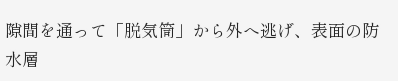隙間を通って「脱気筒」から外へ逃げ、表面の防水層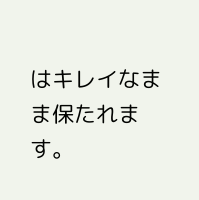はキレイなまま保たれます。